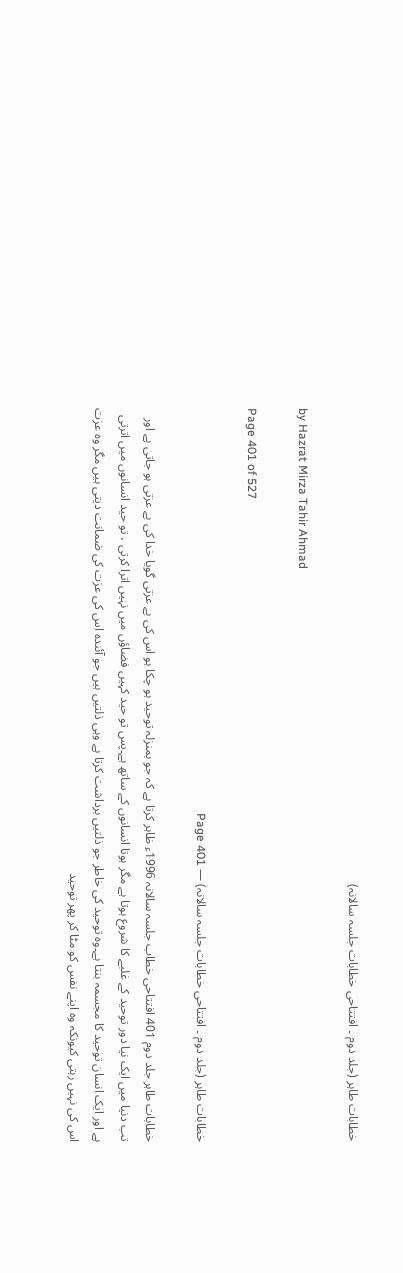خطابات طاہر (جلد دوم ۔ افتتاحی خطابات جلسہ سالانہ)

by Hazrat Mirza Tahir Ahmad

Page 401 of 527

خطابات طاہر (جلد دوم ۔ افتتاحی خطابات جلسہ سالانہ) — Page 401

خطابات طاہر جلد دوم 401 افتتاحی خطاب جلسہ سالانہ 1996ء ظاہر کرتا ہے کہ جو بمنزلہ توحید ہو چکا ہو اس کی بے عزتی گویا خدا کی بے عزتی ہو جاتی ہے اور تب دنیا میں ایک نیا دور توحید کے غلبے کا شروع ہوتا ہے مگر ہوتا انسانوں کے ساتھ ہے۔پس تو حید کہیں فضاؤں میں نہیں اترا کرتی ، تو حید انسانوں میں اترتی ہے اور ایک انسان توحید کا مجسمہ بنتا ہے۔وہ توحید کی خاطر جو ذلتیں برداشت کرتا ہے وہی ذلتیں ہیں جو آئندہ اس کی عزت کی ضمانت دیتی ہیں مگر وہ عزت اس کی نہیں رہتی کیونکہ وہ اپنے نفس کو مٹا کر پھر توحید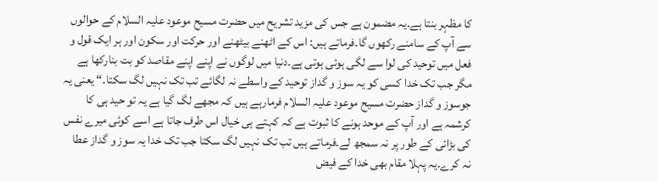کا مظہر بنتا ہے۔یہ مضمون ہے جس کی مزید تشریح میں حضرت مسیح موعود علیہ السلام کے حوالوں سے آپ کے سامنے رکھوں گا۔فرماتے ہیں: اس کے اٹھنے بیٹھنے اور حرکت اور سکون اور ہر ایک قول و فعل میں توحید کی لوا سے لگی ہوئی ہوتی ہے۔دنیا میں لوگوں نے اپنے اپنے مقاصد کو بت بنارکھا ہے مگر جب تک خدا کسی کو یہ سوز و گداز توحید کے واسطے نہ لگائے تب تک نہیں لگ سکتا۔“ یعنی یہ جوسوز و گداز حضرت مسیح موعود علیہ السلام فرمارہے ہیں کہ مجھے لگ گیا ہے یہ تو حید ہی کا کرشمہ ہے اور آپ کے موحد ہونے کا ثبوت ہے کہ کہتے ہی خیال اس طرف جاتا ہے اسے کوئی میرے نفس کی بڑائی کے طور پر نہ سمجھ لے۔فرماتے ہیں تب تک نہیں لگ سکتا جب تک خدا یہ سوز و گداز عطا نہ کرے۔یہ پہلا مقام بھی خدا کے فیض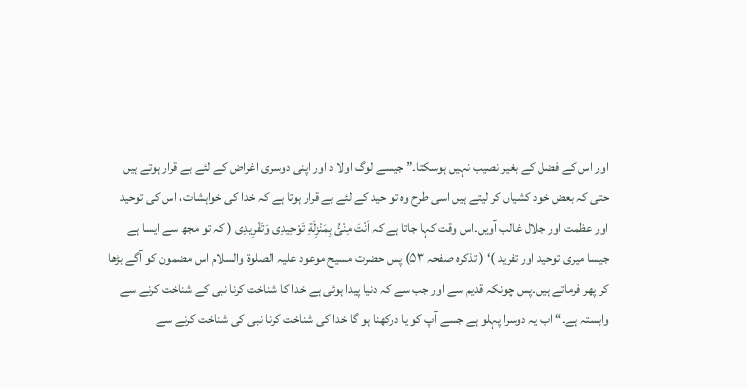اور اس کے فضل کے بغیر نصیب نہیں ہوسکتا۔” جیسے لوگ اولا د اور اپنی دوسری اغراض کے لئے بے قرار ہوتے ہیں حتی کہ بعض خود کشیاں کر لیتے ہیں اسی طرح وہ تو حید کے لئے بے قرار ہوتا ہے کہ خدا کی خواہشات، اس کی توحید اور عظمت اور جلال غالب آویں۔اس وقت کہا جاتا ہے کہ اَنْتَ مِنْئُ بِمَنْزِلَةِ تَوْحِيدِى وَتَفْرِيدِی ( کہ تو مجھ سے ایسا ہے جیسا میری توحید اور تفرید )‘ ( تذکرہ صفحہ ۵۳) پس حضرت مسیح موعود علیہ الصلوۃ والسلام اس مضمون کو آگے بڑھا کر پھر فرماتے ہیں۔پس چونکہ قدیم سے اور جب سے کہ دنیا پیدا ہوئی ہے خدا کا شناخت کرنا نبی کے شناخت کرنے سے وابستہ ہے۔“ اب یہ دوسرا پہلو ہے جسے آپ کو یا درکھنا ہو گا خدا کی شناخت کرنا نبی کی شناخت کرنے سے